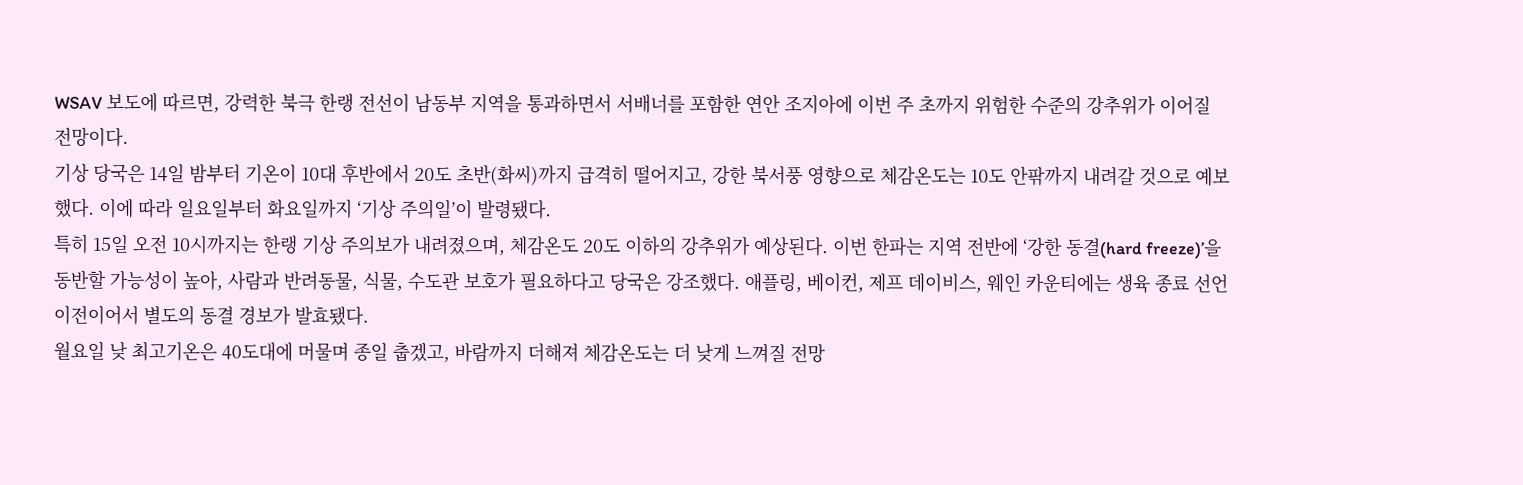WSAV 보도에 따르면, 강력한 북극 한랭 전선이 남동부 지역을 통과하면서 서배너를 포함한 연안 조지아에 이번 주 초까지 위험한 수준의 강추위가 이어질 전망이다.
기상 당국은 14일 밤부터 기온이 10대 후반에서 20도 초반(화씨)까지 급격히 떨어지고, 강한 북서풍 영향으로 체감온도는 10도 안팎까지 내려갈 것으로 예보했다. 이에 따라 일요일부터 화요일까지 ‘기상 주의일’이 발령됐다.
특히 15일 오전 10시까지는 한랭 기상 주의보가 내려졌으며, 체감온도 20도 이하의 강추위가 예상된다. 이번 한파는 지역 전반에 ‘강한 동결(hard freeze)’을 동반할 가능성이 높아, 사람과 반려동물, 식물, 수도관 보호가 필요하다고 당국은 강조했다. 애플링, 베이컨, 제프 데이비스, 웨인 카운티에는 생육 종료 선언 이전이어서 별도의 동결 경보가 발효됐다.
월요일 낮 최고기온은 40도대에 머물며 종일 춥겠고, 바람까지 더해져 체감온도는 더 낮게 느껴질 전망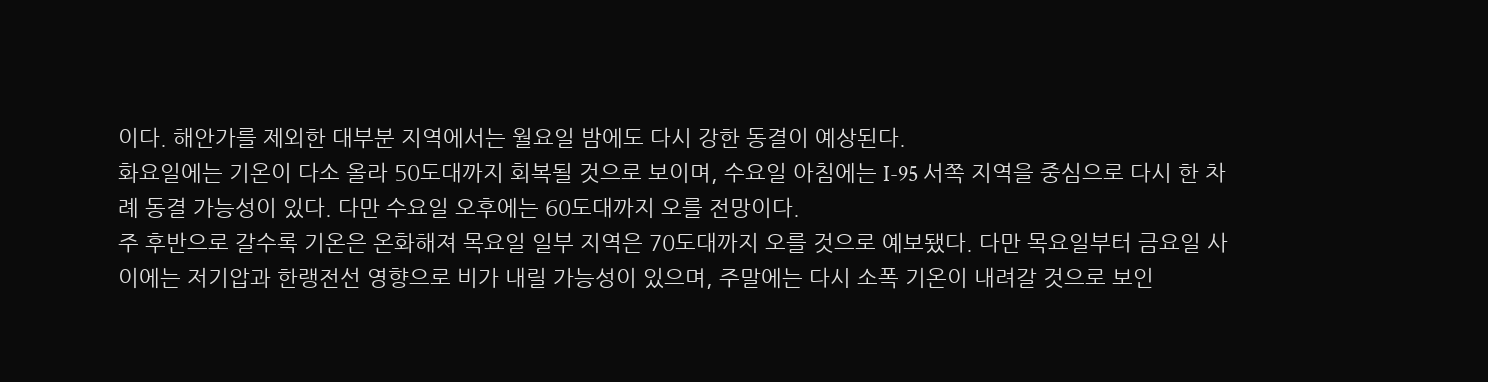이다. 해안가를 제외한 대부분 지역에서는 월요일 밤에도 다시 강한 동결이 예상된다.
화요일에는 기온이 다소 올라 50도대까지 회복될 것으로 보이며, 수요일 아침에는 I-95 서쪽 지역을 중심으로 다시 한 차례 동결 가능성이 있다. 다만 수요일 오후에는 60도대까지 오를 전망이다.
주 후반으로 갈수록 기온은 온화해져 목요일 일부 지역은 70도대까지 오를 것으로 예보됐다. 다만 목요일부터 금요일 사이에는 저기압과 한랭전선 영향으로 비가 내릴 가능성이 있으며, 주말에는 다시 소폭 기온이 내려갈 것으로 보인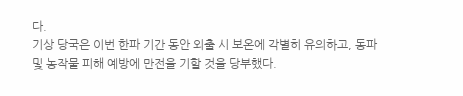다.
기상 당국은 이번 한파 기간 동안 외출 시 보온에 각별히 유의하고, 동파 및 농작물 피해 예방에 만전을 기할 것을 당부했다.